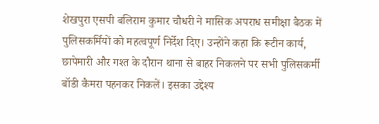शेखपुरा एसपी बलिराम कुमार चौधरी ने मासिक अपराध समीक्षा बैठक में पुलिसकर्मियों को महत्वपूर्ण निर्देश दिए। उन्होंने कहा कि रूटीन कार्य, छापेमारी और गश्त के दौरान थाना से बाहर निकलने पर सभी पुलिसकर्मी बॉडी कैमरा पहनकर निकलें। इसका उद्देश्य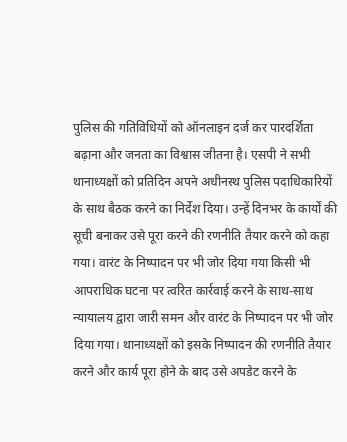पुलिस की गतिविधियों को ऑनलाइन दर्ज कर पारदर्शिता बढ़ाना और जनता का विश्वास जीतना है। एसपी ने सभी थानाध्यक्षों को प्रतिदिन अपने अधीनस्थ पुलिस पदाधिकारियों के साथ बैठक करने का निर्देश दिया। उन्हें दिनभर के कार्यों की सूची बनाकर उसे पूरा करने की रणनीति तैयार करने को कहा गया। वारंट के निष्पादन पर भी जोर दिया गया किसी भी आपराधिक घटना पर त्वरित कार्रवाई करने के साथ-साथ न्यायालय द्वारा जारी समन और वारंट के निष्पादन पर भी जोर दिया गया। थानाध्यक्षों को इसके निष्पादन की रणनीति तैयार करने और कार्य पूरा होने के बाद उसे अपडेट करने के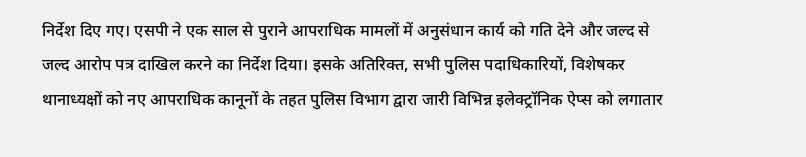निर्देश दिए गए। एसपी ने एक साल से पुराने आपराधिक मामलों में अनुसंधान कार्य को गति देने और जल्द से जल्द आरोप पत्र दाखिल करने का निर्देश दिया। इसके अतिरिक्त, सभी पुलिस पदाधिकारियों, विशेषकर थानाध्यक्षों को नए आपराधिक कानूनों के तहत पुलिस विभाग द्वारा जारी विभिन्न इलेक्ट्रॉनिक ऐप्स को लगातार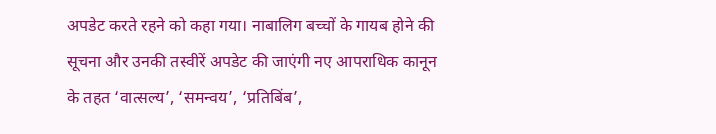अपडेट करते रहने को कहा गया। नाबालिग बच्चों के गायब होने की सूचना और उनकी तस्वीरें अपडेट की जाएंगी नए आपराधिक कानून के तहत ‘वात्सल्य’, ‘समन्वय’, ‘प्रतिबिंब’,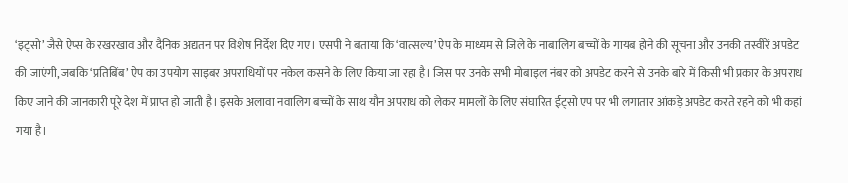‘इट्सो’ जैसे ऐप्स के रखरखाव और दैनिक अद्यतन पर विशेष निर्देश दिए गए। एसपी ने बताया कि ‘वात्सल्य’ ऐप के माध्यम से जिले के नाबालिग बच्चों के गायब होने की सूचना और उनकी तस्वीरें अपडेट की जाएंगी, जबकि ‘प्रतिबिंब’ ऐप का उपयोग साइबर अपराधियों पर नकेल कसने के लिए किया जा रहा है। जिस पर उनके सभी मोबाइल नंबर को अपडेट करने से उनके बारे में किसी भी प्रकार के अपराध किए जाने की जानकारी पूरे देश में प्राप्त हो जाती है। इसके अलावा नवालिग बच्चों के साथ यौन अपराध को लेकर मामलों के लिए संघारित ईट्सो एप पर भी लगातार आंकड़े अपडेट करते रहने को भी कहां गया है।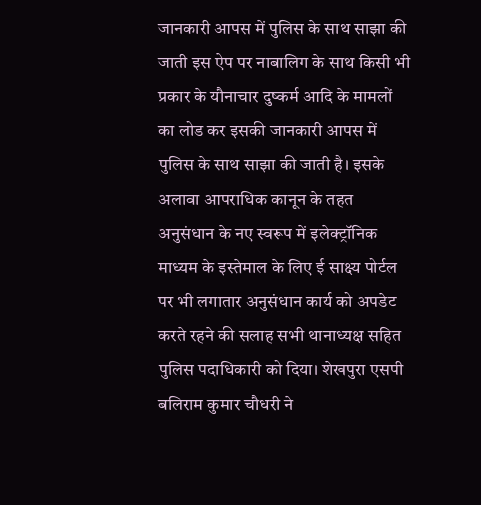जानकारी आपस में पुलिस के साथ साझा की जाती इस ऐप पर नाबालिग के साथ किसी भी प्रकार के यौनाचार दुष्कर्म आदि के मामलों का लोड कर इसकी जानकारी आपस में पुलिस के साथ साझा की जाती है। इसके अलावा आपराधिक कानून के तहत अनुसंधान के नए स्वरूप में इलेक्ट्रॉनिक माध्यम के इस्तेमाल के लिए ई साक्ष्य पोर्टल पर भी लगातार अनुसंधान कार्य को अपडेट करते रहने की सलाह सभी थानाध्यक्ष सहित पुलिस पदाधिकारी को दिया। शेखपुरा एसपी बलिराम कुमार चौधरी ने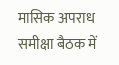मासिक अपराध समीक्षा बैठक में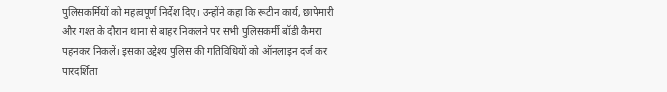पुलिसकर्मियों को महत्वपूर्ण निर्देश दिए। उन्होंने कहा कि रूटीन कार्य, छापेमारी और गश्त के दौरान थाना से बाहर निकलने पर सभी पुलिसकर्मी बॉडी कैमरा पहनकर निकलें। इसका उद्देश्य पुलिस की गतिविधियों को ऑनलाइन दर्ज कर पारदर्शिता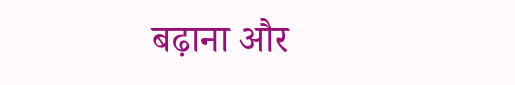बढ़ाना और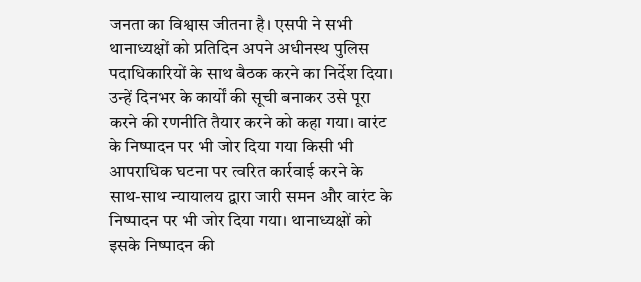जनता का विश्वास जीतना है। एसपी ने सभी थानाध्यक्षों को प्रतिदिन अपने अधीनस्थ पुलिस पदाधिकारियों के साथ बैठक करने का निर्देश दिया। उन्हें दिनभर के कार्यों की सूची बनाकर उसे पूरा करने की रणनीति तैयार करने को कहा गया। वारंट के निष्पादन पर भी जोर दिया गया किसी भी आपराधिक घटना पर त्वरित कार्रवाई करने के साथ-साथ न्यायालय द्वारा जारी समन और वारंट के निष्पादन पर भी जोर दिया गया। थानाध्यक्षों को इसके निष्पादन की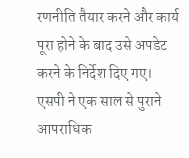रणनीति तैयार करने और कार्य पूरा होने के बाद उसे अपडेट करने के निर्देश दिए गए। एसपी ने एक साल से पुराने आपराधिक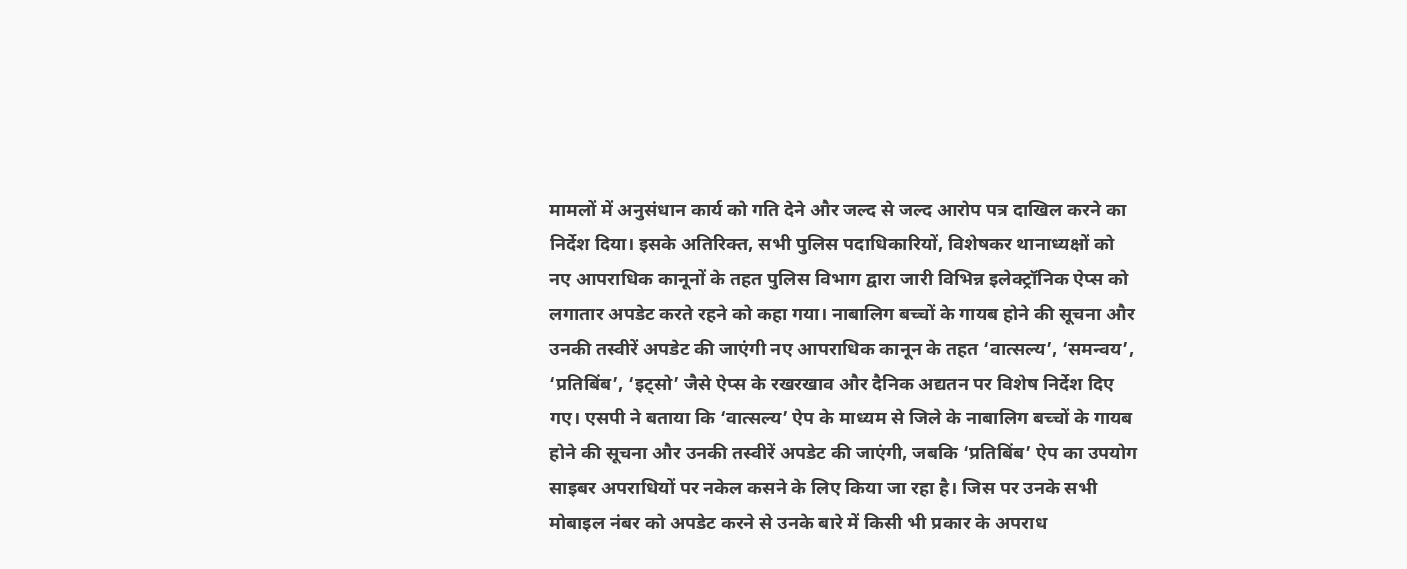मामलों में अनुसंधान कार्य को गति देने और जल्द से जल्द आरोप पत्र दाखिल करने का निर्देश दिया। इसके अतिरिक्त, सभी पुलिस पदाधिकारियों, विशेषकर थानाध्यक्षों को नए आपराधिक कानूनों के तहत पुलिस विभाग द्वारा जारी विभिन्न इलेक्ट्रॉनिक ऐप्स को लगातार अपडेट करते रहने को कहा गया। नाबालिग बच्चों के गायब होने की सूचना और उनकी तस्वीरें अपडेट की जाएंगी नए आपराधिक कानून के तहत ‘वात्सल्य’, ‘समन्वय’, ‘प्रतिबिंब’, ‘इट्सो’ जैसे ऐप्स के रखरखाव और दैनिक अद्यतन पर विशेष निर्देश दिए गए। एसपी ने बताया कि ‘वात्सल्य’ ऐप के माध्यम से जिले के नाबालिग बच्चों के गायब होने की सूचना और उनकी तस्वीरें अपडेट की जाएंगी, जबकि ‘प्रतिबिंब’ ऐप का उपयोग साइबर अपराधियों पर नकेल कसने के लिए किया जा रहा है। जिस पर उनके सभी मोबाइल नंबर को अपडेट करने से उनके बारे में किसी भी प्रकार के अपराध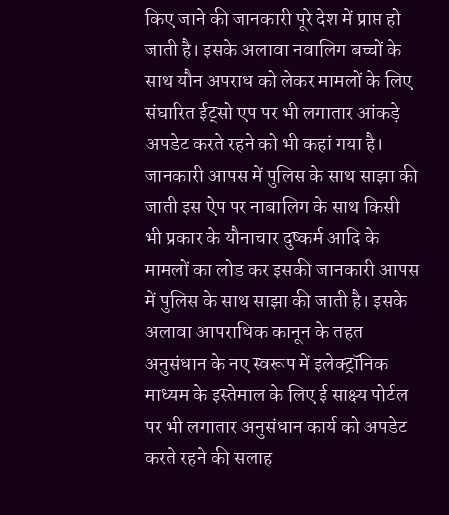किए जाने की जानकारी पूरे देश में प्राप्त हो जाती है। इसके अलावा नवालिग बच्चों के साथ यौन अपराध को लेकर मामलों के लिए संघारित ईट्सो एप पर भी लगातार आंकड़े अपडेट करते रहने को भी कहां गया है। जानकारी आपस में पुलिस के साथ साझा की जाती इस ऐप पर नाबालिग के साथ किसी भी प्रकार के यौनाचार दुष्कर्म आदि के मामलों का लोड कर इसकी जानकारी आपस में पुलिस के साथ साझा की जाती है। इसके अलावा आपराधिक कानून के तहत अनुसंधान के नए स्वरूप में इलेक्ट्रॉनिक माध्यम के इस्तेमाल के लिए ई साक्ष्य पोर्टल पर भी लगातार अनुसंधान कार्य को अपडेट करते रहने की सलाह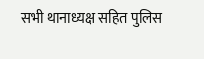सभी थानाध्यक्ष सहित पुलिस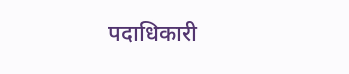पदाधिकारी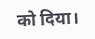को दिया।